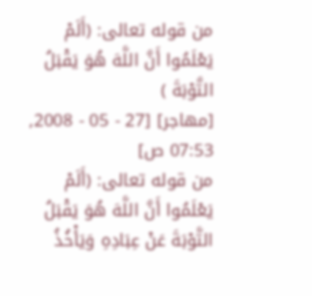من قوله تعالى: (أَلَمْ يَعْلَمُوا أَنَّ اللَّهَ هُوَ يَقْبَلُ التَّوْبَةَ )
[مهاجر] [27 - 05 - 2008, 07:53 ص]
من قوله تعالى: (أَلَمْ يَعْلَمُوا أَنَّ اللَّهَ هُوَ يَقْبَلُ التَّوْبَةَ عَنْ عِبَادِهِ وَيَأْخُذُ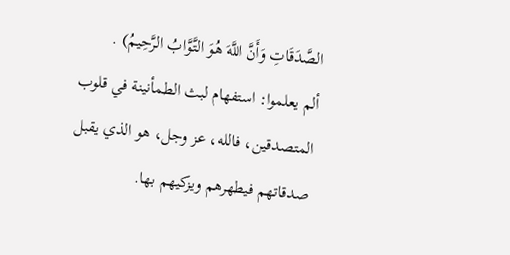الصَّدَقَاتِ وَأَنَّ اللَّهَ هُوَ التَّوَّابُ الرَّحِيمُ) .
ألم يعلموا: استفهام لبث الطمأنينة في قلوب المتصدقين، فالله، عز وجل، هو الذي يقبل صدقاتهم فيطهرهم ويزكيهم بها.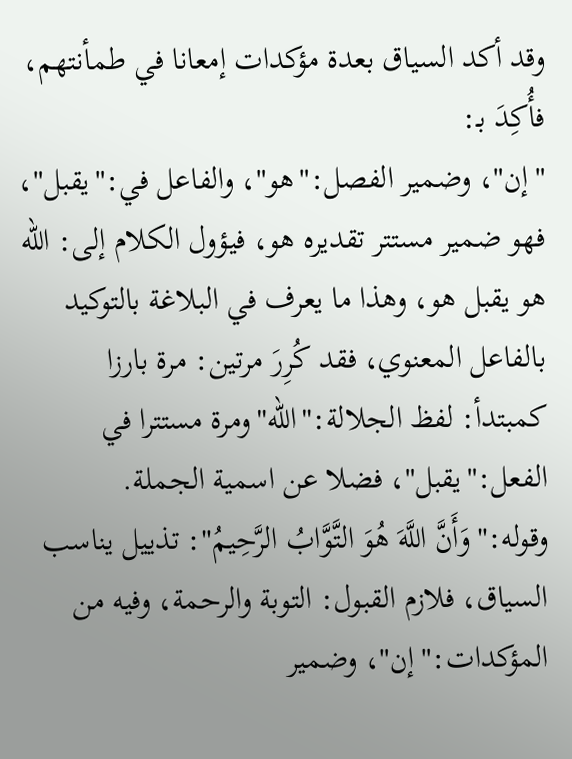وقد أكد السياق بعدة مؤكدات إمعانا في طمأنتهم، فأُكِدَ بـ:
"إن"، وضمير الفصل:"هو"، والفاعل في:"يقبل"، فهو ضمير مستتر تقديره هو، فيؤول الكلام إلى: الله هو يقبل هو، وهذا ما يعرف في البلاغة بالتوكيد بالفاعل المعنوي، فقد كُرِرَ مرتين: مرة بارزا كمبتدأ: لفظ الجلالة:"الله"ومرة مستترا في الفعل:"يقبل"، فضلا عن اسمية الجملة.
وقوله:"وَأَنَّ اللَّهَ هُوَ التَّوَّابُ الرَّحِيمُ": تذييل يناسب السياق، فلازم القبول: التوبة والرحمة، وفيه من المؤكدات:"إن"، وضمير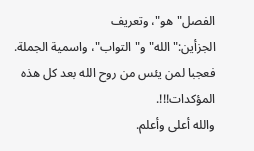الفصل"هو"، وتعريف الجزأين:"الله"و"التواب"، واسمية الجملة.
فعجبا لمن يئس من روح الله بعد كل هذه المؤكدات!!!.
والله أعلى وأعلم.